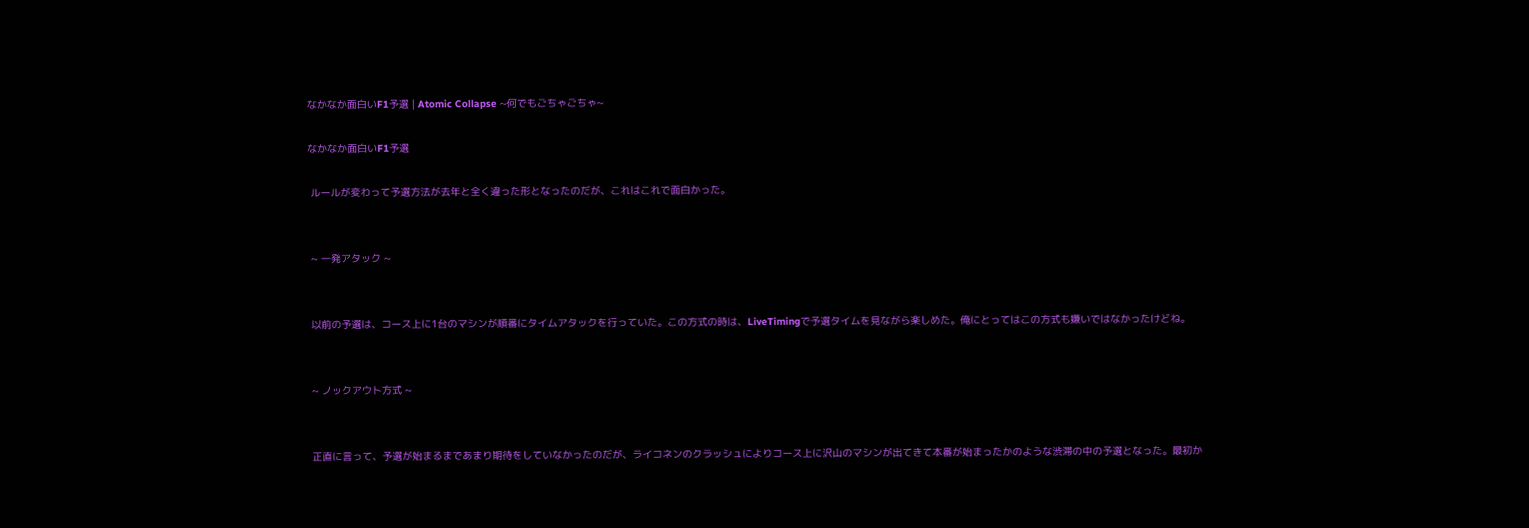なかなか面白いF1予選 | Atomic Collapse ~何でもごちゃごちゃ~

なかなか面白いF1予選

 ルールが変わって予選方法が去年と全く違った形となったのだが、これはこれで面白かった。


 ~ 一発アタック ~


 以前の予選は、コース上に1台のマシンが順番にタイムアタックを行っていた。この方式の時は、LiveTimingで予選タイムを見ながら楽しめた。俺にとってはこの方式も嫌いではなかったけどね。


 ~ ノックアウト方式 ~


 正直に言って、予選が始まるまであまり期待をしていなかったのだが、ライコネンのクラッシュによりコース上に沢山のマシンが出てきて本番が始まったかのような渋滞の中の予選となった。最初か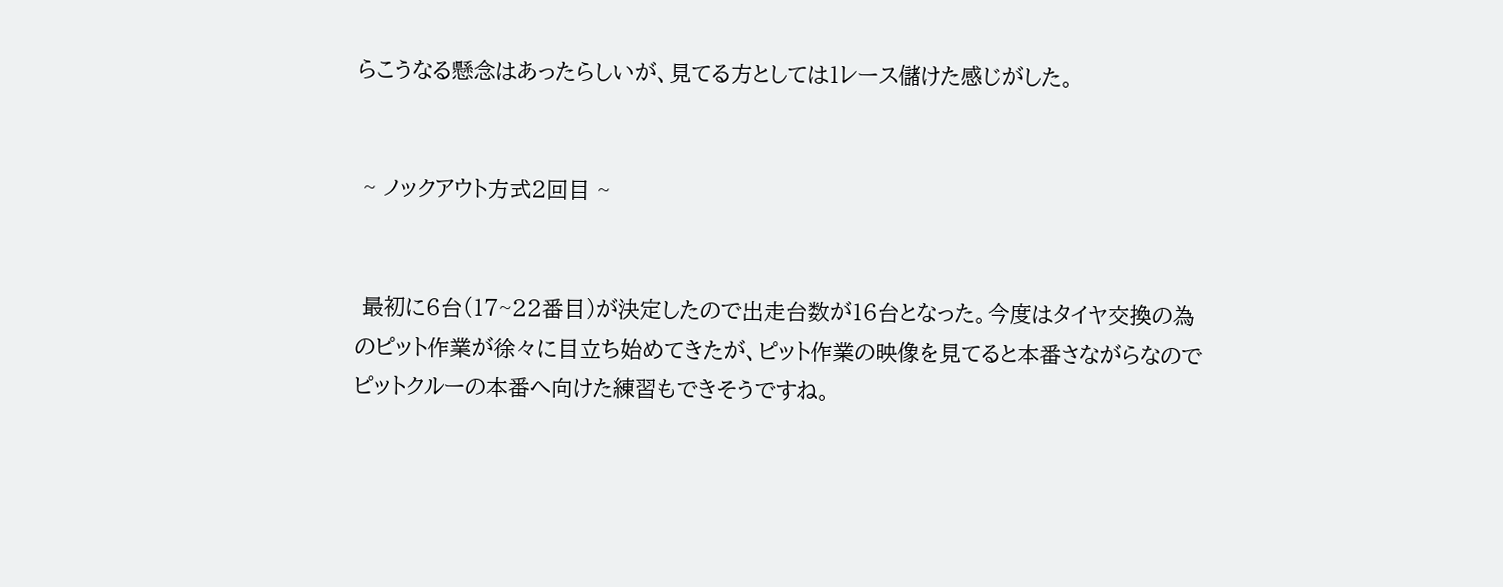らこうなる懸念はあったらしいが、見てる方としては1レース儲けた感じがした。


 ~ ノックアウト方式2回目 ~


 最初に6台(17~22番目)が決定したので出走台数が16台となった。今度はタイヤ交換の為のピット作業が徐々に目立ち始めてきたが、ピット作業の映像を見てると本番さながらなのでピットクルーの本番へ向けた練習もできそうですね。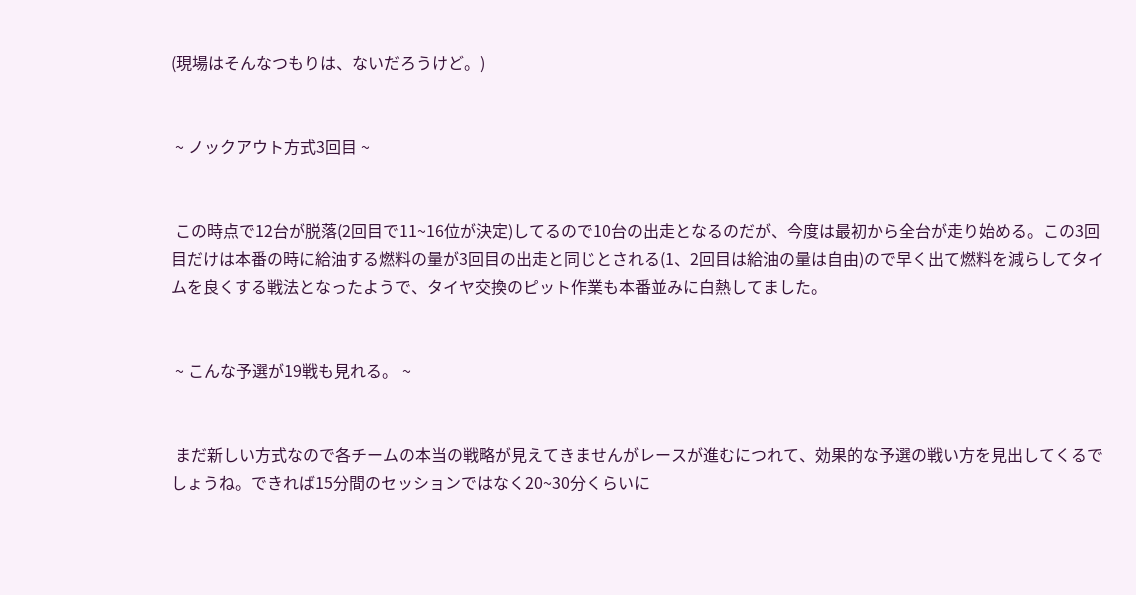(現場はそんなつもりは、ないだろうけど。)


 ~ ノックアウト方式3回目 ~


 この時点で12台が脱落(2回目で11~16位が決定)してるので10台の出走となるのだが、今度は最初から全台が走り始める。この3回目だけは本番の時に給油する燃料の量が3回目の出走と同じとされる(1、2回目は給油の量は自由)ので早く出て燃料を減らしてタイムを良くする戦法となったようで、タイヤ交換のピット作業も本番並みに白熱してました。


 ~ こんな予選が19戦も見れる。 ~


 まだ新しい方式なので各チームの本当の戦略が見えてきませんがレースが進むにつれて、効果的な予選の戦い方を見出してくるでしょうね。できれば15分間のセッションではなく20~30分くらいに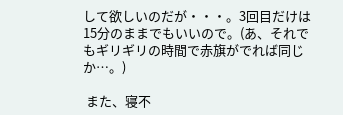して欲しいのだが・・・。3回目だけは15分のままでもいいので。(あ、それでもギリギリの時間で赤旗がでれば同じか…。)

 また、寝不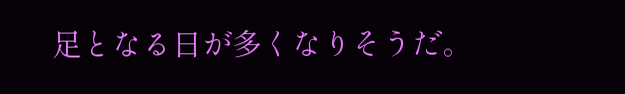足となる日が多くなりそうだ。